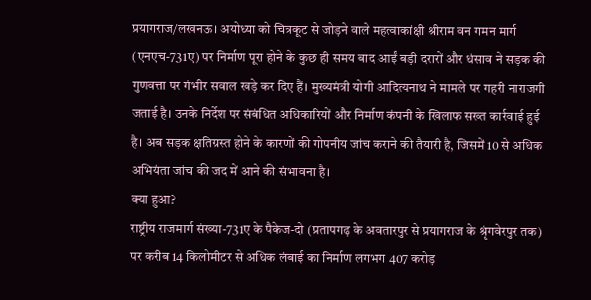प्रयागराज/लखनऊ। अयोध्या को चित्रकूट से जोड़ने वाले महत्वाकांक्षी श्रीराम वन गमन मार्ग (एनएच-731ए) पर निर्माण पूरा होने के कुछ ही समय बाद आईं बड़ी दरारों और धंसाव ने सड़क की गुणवत्ता पर गंभीर सवाल खड़े कर दिए हैं। मुख्यमंत्री योगी आदित्यनाथ ने मामले पर गहरी नाराजगी जताई है। उनके निर्देश पर संबंधित अधिकारियों और निर्माण कंपनी के खिलाफ सख्त कार्रवाई हुई है। अब सड़क क्षतिग्रस्त होने के कारणों की गोपनीय जांच कराने की तैयारी है, जिसमें 10 से अधिक अभियंता जांच की जद में आने की संभावना है।
क्या हुआ?
राष्ट्रीय राजमार्ग संख्या-731ए के पैकेज-दो (प्रतापगढ़ के अवतारपुर से प्रयागराज के श्रृंगवेरपुर तक) पर करीब 14 किलोमीटर से अधिक लंबाई का निर्माण लगभग 407 करोड़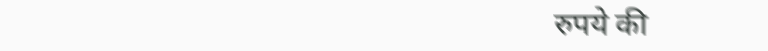रुपये की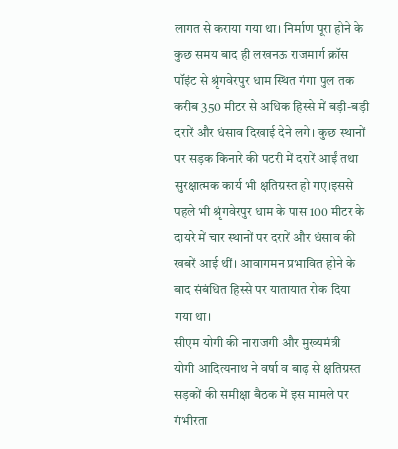लागत से कराया गया था। निर्माण पूरा होने के कुछ समय बाद ही लखनऊ राजमार्ग क्रॉस पॉइंट से श्रृंगवेरपुर धाम स्थित गंगा पुल तक करीब 350 मीटर से अधिक हिस्से में बड़ी-बड़ी दरारें और धंसाव दिखाई देने लगे। कुछ स्थानों पर सड़क किनारे की पटरी में दरारें आईं तथा सुरक्षात्मक कार्य भी क्षतिग्रस्त हो गए।इससे पहले भी श्रृंगवेरपुर धाम के पास 100 मीटर के दायरे में चार स्थानों पर दरारें और धंसाव की खबरें आई थीं। आवागमन प्रभावित होने के बाद संबंधित हिस्से पर यातायात रोक दिया गया था।
सीएम योगी की नाराजगी और मुख्यमंत्री
योगी आदित्यनाथ ने वर्षा व बाढ़ से क्षतिग्रस्त सड़कों की समीक्षा बैठक में इस मामले पर गंभीरता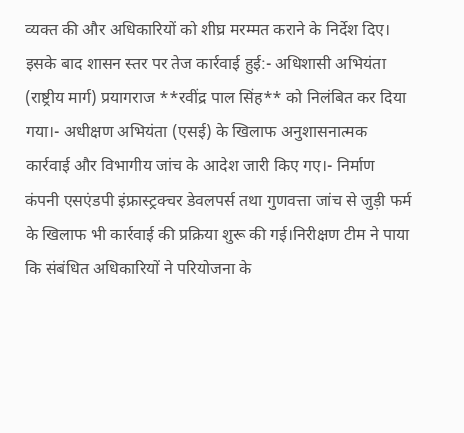व्यक्त की और अधिकारियों को शीघ्र मरम्मत कराने के निर्देश दिए। इसके बाद शासन स्तर पर तेज कार्रवाई हुई:- अधिशासी अभियंता (राष्ट्रीय मार्ग) प्रयागराज **रवींद्र पाल सिंह** को निलंबित कर दिया गया।- अधीक्षण अभियंता (एसई) के खिलाफ अनुशासनात्मक कार्रवाई और विभागीय जांच के आदेश जारी किए गए।- निर्माण कंपनी एसएंडपी इंफ्रास्ट्रक्चर डेवलपर्स तथा गुणवत्ता जांच से जुड़ी फर्म के खिलाफ भी कार्रवाई की प्रक्रिया शुरू की गई।निरीक्षण टीम ने पाया कि संबंधित अधिकारियों ने परियोजना के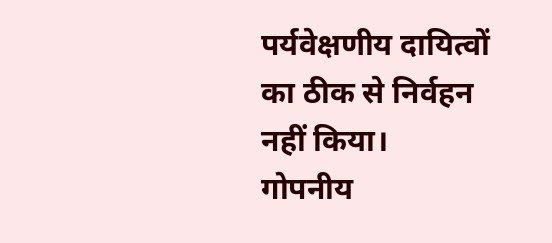पर्यवेक्षणीय दायित्वों का ठीक से निर्वहन नहीं किया।
गोपनीय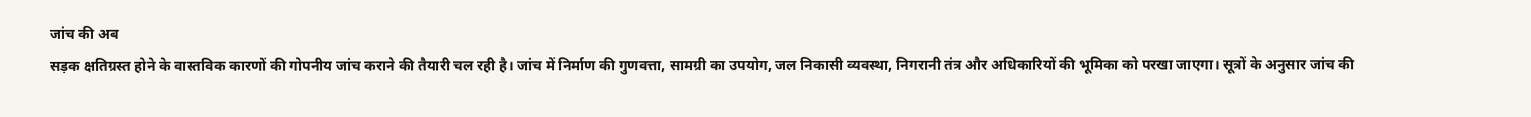जांच की अब
सड़क क्षतिग्रस्त होने के वास्तविक कारणों की गोपनीय जांच कराने की तैयारी चल रही है। जांच में निर्माण की गुणवत्ता, सामग्री का उपयोग, जल निकासी व्यवस्था, निगरानी तंत्र और अधिकारियों की भूमिका को परखा जाएगा। सूत्रों के अनुसार जांच की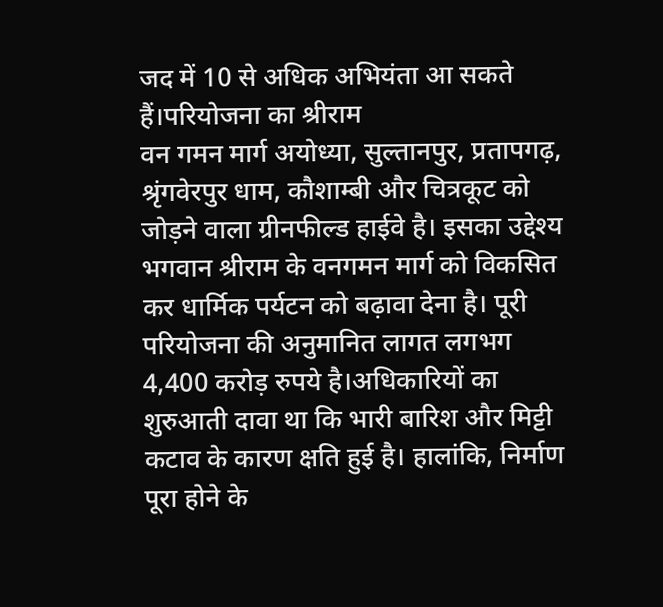जद में 10 से अधिक अभियंता आ सकते हैं।परियोजना का श्रीराम
वन गमन मार्ग अयोध्या, सुल्तानपुर, प्रतापगढ़, श्रृंगवेरपुर धाम, कौशाम्बी और चित्रकूट को जोड़ने वाला ग्रीनफील्ड हाईवे है। इसका उद्देश्य भगवान श्रीराम के वनगमन मार्ग को विकसित कर धार्मिक पर्यटन को बढ़ावा देना है। पूरी परियोजना की अनुमानित लागत लगभग 4,400 करोड़ रुपये है।अधिकारियों का शुरुआती दावा था कि भारी बारिश और मिट्टी कटाव के कारण क्षति हुई है। हालांकि, निर्माण पूरा होने के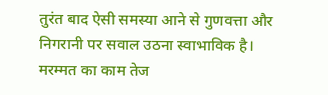तुरंत बाद ऐसी समस्या आने से गुणवत्ता और निगरानी पर सवाल उठना स्वाभाविक है। मरम्मत का काम तेज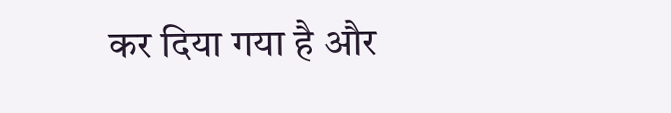कर दिया गया है और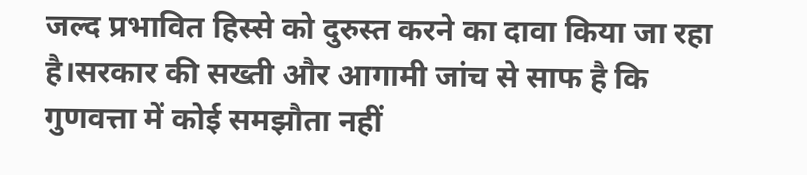जल्द प्रभावित हिस्से को दुरुस्त करने का दावा किया जा रहा है।सरकार की सख्ती और आगामी जांच से साफ है कि गुणवत्ता में कोई समझौता नहीं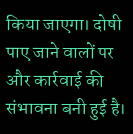किया जाएगा। दोषी पाए जाने वालों पर और कार्रवाई की संभावना बनी हुई है।